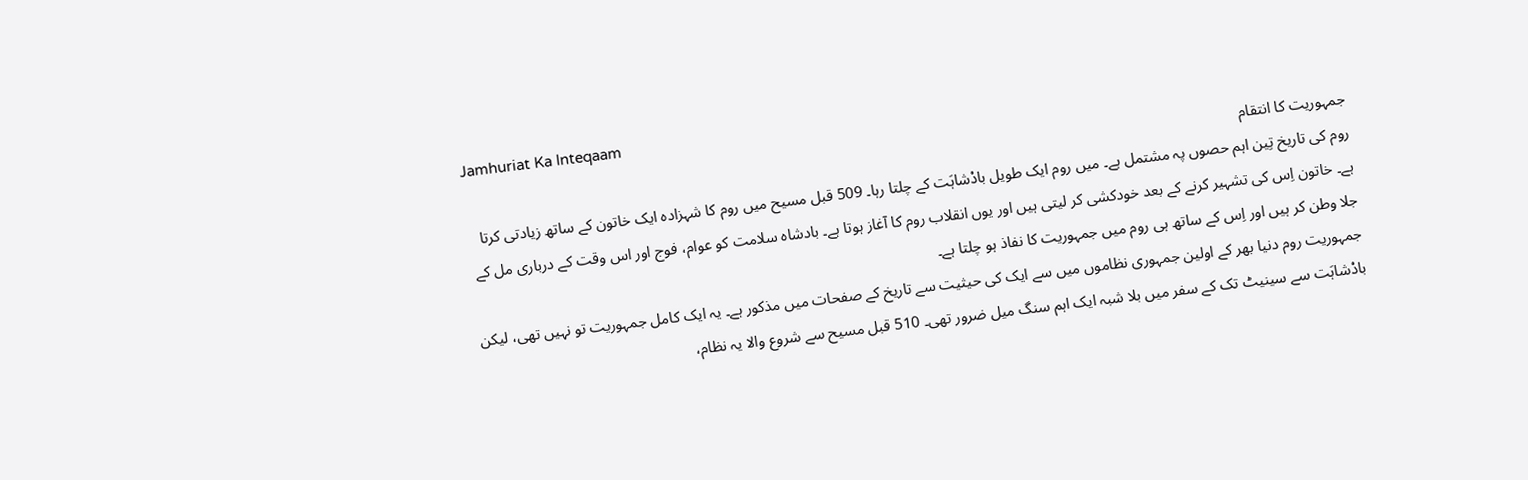Jamhuriat Ka Inteqaam
جمہوریت کا انتقام
روم کی تاریخ تِین اہم حصوں پہ مشتمل ہے۔ میں روم ایک طویل بادْشاہَت کے چلتا رہا۔ 509 قبل مسیح میں روم کا شہزادہ ایک خاتون کے ساتھ زیادتی کرتا ہے۔ خاتون اِس کی تشہیر کرنے کے بعد خودکشی کر لیتی ہیں اور یوں انقلاب روم کا آغاز ہوتا ہے۔ بادشاہ سلامت کو عوام، فوج اور اس وقت کے درباری مل کے جلا وطن کر ہیں اور اِس کے ساتھ ہی روم میں جمہوریت کا نفاذ ہو چلتا ہے۔
جمہوریت روم دنیا بھر کے اولین جمہوری نظاموں میں سے ایک کی حیثیت سے تاریخ کے صفحات میں مذکور ہے۔ یہ ایک کامل جمہوریت تو نہیں تھی، لیکن بادْشاہَت سے سینیٹ تک کے سفر میں بلا شبہ ایک اہم سنگ میل ضرور تھی۔ 510 قبل مسیح سے شروع والا یہ نظام،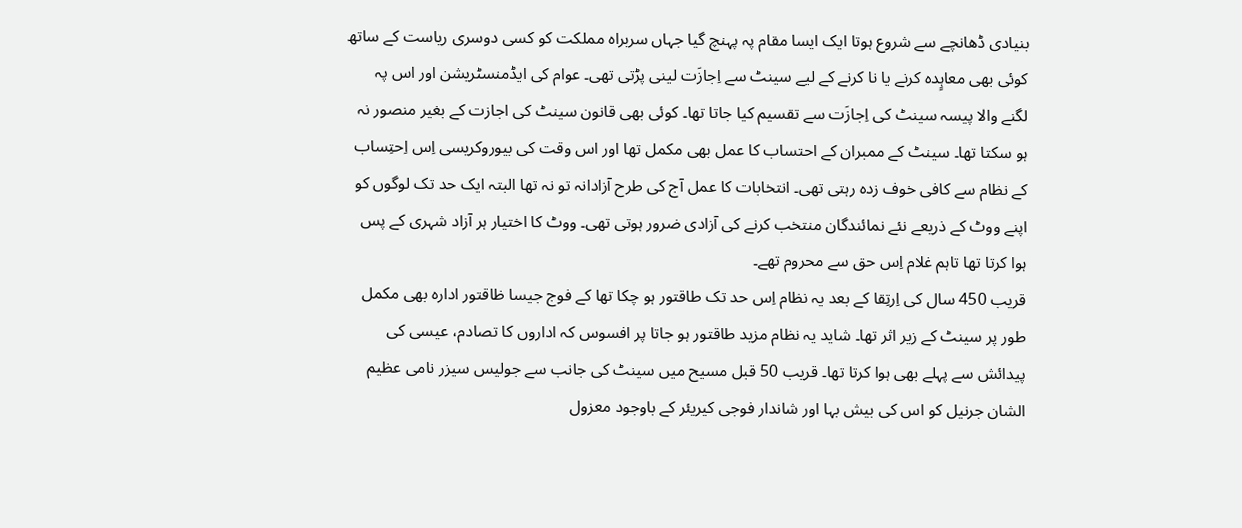بنیادی ڈھانچے سے شروع ہوتا ایک ایسا مقام پہ پہنچ گیا جہاں سربراہ مملکت کو کسی دوسری ریاست کے ساتھ کوئی بھی معاہٍدہ کرنے یا نا کرنے کے لیے سینٹ سے اِجازَت لینی پڑتی تھی۔ عوام کی ایڈمنسٹریشن اور اس پہ لگنے والا پیسہ سینٹ کی اِجازَت سے تقسیم کیا جاتا تھا۔ کوئی بھی قانون سینٹ کی اجازت کے بغیر منصور نہ ہو سکتا تھا۔ سینٹ کے ممبران کے احتساب کا عمل بھی مکمل تھا اور اس وقت کی بیوروکریسی اِس اِحتِساب کے نظام سے کافی خوف زدہ رہتی تھی۔ انتخابات کا عمل آج کی طرح آزادانہ تو نہ تھا البتہ ایک حد تک لوگوں کو اپنے ووٹ کے ذریعے نئے نمائندگان منتخب کرنے کی آزادی ضرور ہوتی تھی۔ ووٹ کا اختیار ہر آزاد شہری کے پس ہوا کرتا تھا تاہم غلام اِس حق سے محروم تھے۔
قریب 450 سال کی اِرتِقا کے بعد یہ نظام اِس حد تک طاقتور ہو چکا تھا کے فوج جیسا ظاقتور ادارہ بھی مکمل طور پر سینٹ کے زیر اثر تھا۔ شاید یہ نظام مزید طاقتور ہو جاتا پر افسوس کہ اداروں کا تصادم، عیسی کی پیدائش سے پہلے بھی ہوا کرتا تھا۔ قریب 50 قبل مسیح میں سینٹ کی جانب سے جولیس سیزر نامی عظیم الشان جرنیل کو اس کی بیش بہا اور شاندار فوجی کیریئر کے باوجود معزول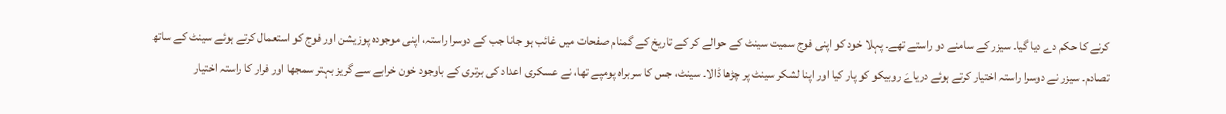کرنے کا حکم دے دیا گیا۔ سیزر کے سامنے دو راستے تھے۔ پہلا خود کو اپنی فوج سمیت سینٹ کے حوالے کر کے تاریخ کے گمنام صفحات میں غائب ہو جانا جب کے دوسرا راستہ، اپنی موجودہ پوزیشن اور فوج کو استعمال کرتے ہوئے سینٹ کے ساتھ تصادم۔ سیزر نے دوسرا راستہ اختیار کرتے ہوئے دریاےَ روبیکو کو پار کیا اور اپنا لشکر سینٹ پر چڑھا ڈالا۔ سینٹ، جس کا سربراہ پومپے تھا، نے عسکری اعداد کی برتری کے باوجود خون خرابے سے گریز بہتر سمجھا اور فرار کا راستہ اختیار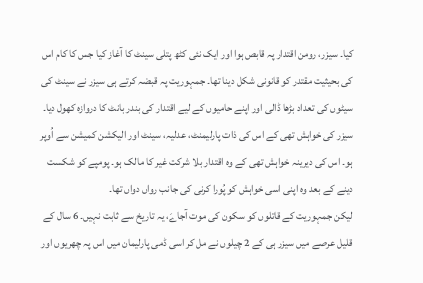کیا۔ سیزر، رومن اقتدار پہ قابص ہوا اور ایک نئی کٹھ پتلی سینٹ کا آغاز کیا جس کا کام اس کی بحیثیت مقتدر کو قانونی شکل دینا تھا۔ جمہوریت پہ قبضہ کرتے ہی سیزر نے سینٹ کی سیٹوں کی تعداد بڑھا ڈالی اور اپنے حامیوں کے لیے اقتدار کی بندر بانٹ کا دروازہ کھول دیا۔ سیزر کی خواہش تھی کے اس کی ذات پارلیمنٹ، عدلیہ، سینٹ اور الیکشن کمیشن سے اُوپر ہو۔ اس کی دیرینہ خواہش تھی کے وہ اقتدار بلا شرکت غیر کا مالک ہو۔ پومپے کو شکست دینے کے بعد وہ اپنی اسی خواہش کو پُورا کرنی کی جانب رواں دواں تھا۔
لیکن جمہوریت کے قاتلوں کو سکون کی موت آجاےَ، یہ تاریخ سے ثابت نہیں۔ 6 سال کے قلیل عرصے میں سیزر ہی کے 2 چیلوں نے مل کر اسی ڈمی پارلیمان میں اس پہ چھریوں اور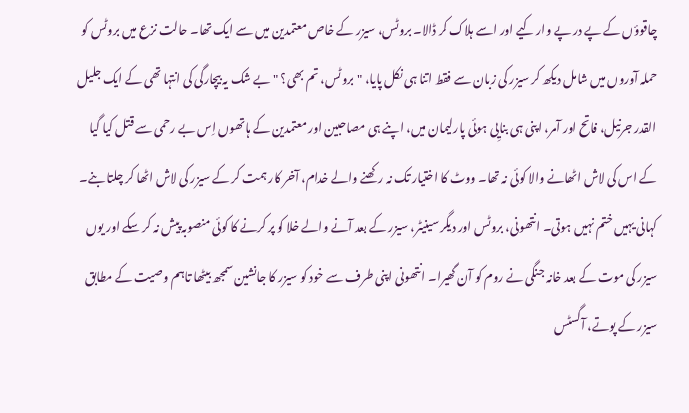چاقوؤں کے پے در پے وار کیے اور اسے ہلاک کر ڈالا۔ بروٹس، سیزر کے خاص معتمدین میں سے ایک تھا۔ حالت نزع میں بروٹس کو حملہ آوروں میں شامل دیکھ کر سیزر کی زبان سے فقط اتنا ہی نکل پایا، "بروٹس، تم بھی؟ " بے شک یہ بیچارگی کی انتہا تھی کے ایک جلیل القدر جرنیل، فاتح اور آمر، اپنی ہی بنایِی ہوئی پارلیمان میں، اپنے ہی مصاحبین اور معتمدین کے ہاتھوں اِس بے رحمی سے قتل کیا گیا کے اس کی لاش اٹھانے والا کوئی نہ تھا۔ ووٹ کا اختیار تک نہ رکھنے والے خدام، آخر کار ہمت کر کے سیزر کی لاش اٹھا کر چلتا بنے۔
کہانی یہیں ختم نہیں ہوتی۔ انتھونی، بروٹس اور دیگر سینیٹر، سیزر کے بعد آنے والے خلا کو پر کرنے کا کوئی منصوبہ پیش نہ کر سکے اور یوں سیزر کی موت کے بعد خانہ جنگی نے روم کو آن گھیرا۔ انتھونی اپنی طرف سے خود کو سیزر کا جانشین سمجھ بیٹھا تاہم وصیت کے مطابق سیزر کے پوتے، آگسٹس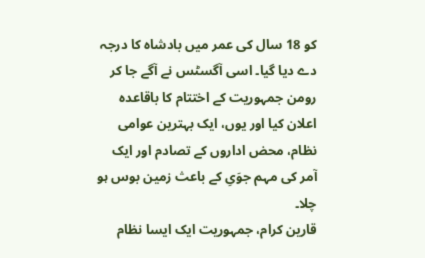کو 18 سال کی عمر میں بادشاہ کا درجہ دے دیا گیا۔ اسی آگسٹس نے آگے جا کر رومن جمہوریت کے اختتام کا باقاعدہ اعلان کیا اور یوں، ایک بہترین عوامی نظام، محض اداروں کے تصادم اور ایک آمر کی مہم جوَیِ کے باعث زمین بوس ہو چلا۔
قارین کرام، جمہوریت ایک ایسا نظام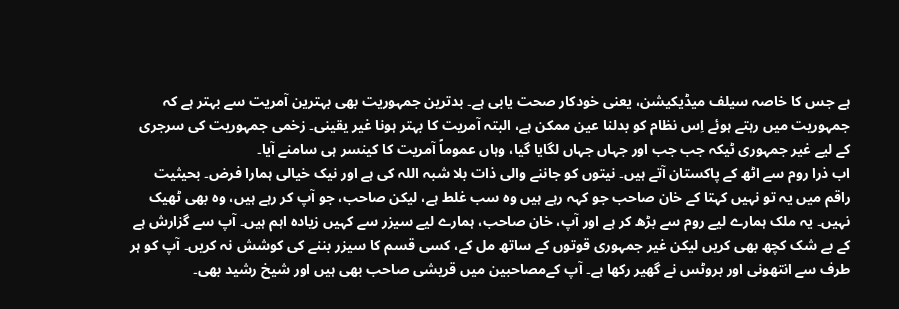ہے جس کا خاصہ سیلف میڈیکیشن، یعنی خودکار صحت یابی ہے۔ بدترین جمہوریت بھی بہترین آمریت سے بہتر ہے کہ جمہوریت میں رہتے ہوئے اِس نظام کو بدلنا عین ممکن ہے، البتہ آمریت کا بہتر ہونا غیر یقینی۔ زخمی جمہوریت کی سرجری کے لیے غیر جمہوری ٹیکہ جب جب اور جہاں جہاں لگایا گیا، وہاں عموماً آمریت کا کینسر ہی سامنے آیا۔
اب ذرا روم سے اٹھ کے پاکستان آتے ہیں۔ نیتوں کو جاننے والی ذات بلا شبہ اللہ کی ہے اور نیک خیالی ہمارا فرض۔ بحیثیت راقم میں یہ تو نہیں کہتا کے خان صاحب جو کہہ رہے ہیں وہ سب غلط ہے، لیکن صاحب، جو آپ کر رہے ہیں، وہ بھی ٹھیک نہیں۔ یہ ملک ہمارے لیے روم سے بڑھ کر ہے اور آپ، خان صاحب، ہمارے لیے سیزر سے کہیں زیادہ اہم ہیں۔ آپ سے گزارش ہے کے بے شک کچھ بھی کریں لیکن غیر جمہوری قوتوں کے ساتھ مل کے، کسی قسم کا سیزر بننے کی کوشش نہ کریں۔ آپ کو ہر طرف سے انتھونی اور بروٹس نے گھیر رکھا ہے۔ آپ کےمصاحبین میں قریشی صاحب بھی ہیں اور شیخ رشید بھی۔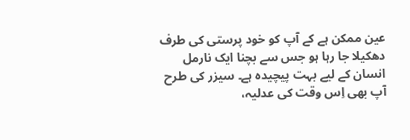عین ممکن ہے کے آپ کو خود پرستی کی طرف دھکیلا جا رہا ہو جس سے بچنا ایک نارمل انسان کے لیے بہت پیچیدہ ہے۔ سیزر کی طرح آپ بھی اِس وقت کی عدلیہ،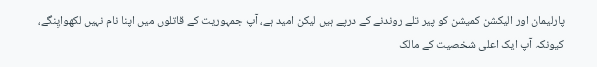پارلیمان اور الیکشن کمیشن کو پیر تلے روندنے کے درپے ہیں لیکن امید ہے، آپ جمہوریت کے قاتلوں میں اپنا نام نہیں لکھوایِنگے، کیونکہ آپ ایک اعلی شخصیت کے مالک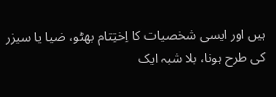ہیں اور ایسی شخصیات کا اِختِتام بھٹو، ضیا یا سیزر کی طرح ہونا، بلا شبہ ایک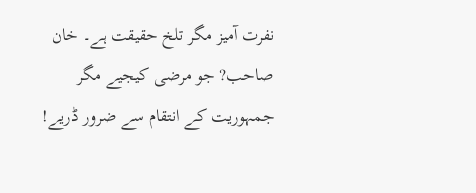نفرت آمیز مگر تلخ حقیقت ہے۔ خان صاحب? جو مرضی کیجیے مگر جمہوریت کے انتقام سے ضرور ڈریے!